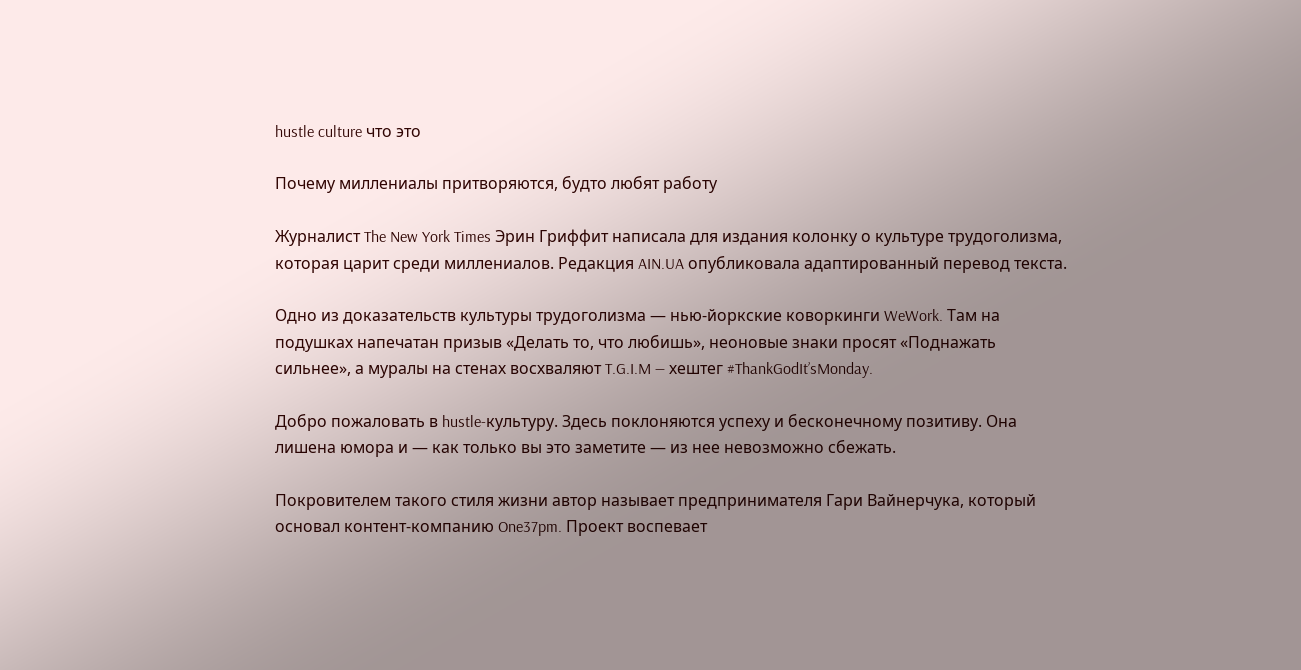hustle culture что это

Почему миллениалы притворяются, будто любят работу

Журналист The New York Times Эрин Гриффит написала для издания колонку о культуре трудоголизма, которая царит среди миллениалов. Редакция AIN.UA опубликовала адаптированный перевод текста.

Одно из доказательств культуры трудоголизма — нью-йоркские коворкинги WeWork. Там на подушках напечатан призыв «Делать то, что любишь», неоновые знаки просят «Поднажать сильнее», а муралы на стенах восхваляют T.G.I.M — хештег #ThankGodIt’sMonday.

Добро пожаловать в hustle-культуру. Здесь поклоняются успеху и бесконечному позитиву. Она лишена юмора и — как только вы это заметите — из нее невозможно сбежать.

Покровителем такого стиля жизни автор называет предпринимателя Гари Вайнерчука, который основал контент-компанию One37pm. Проект воспевает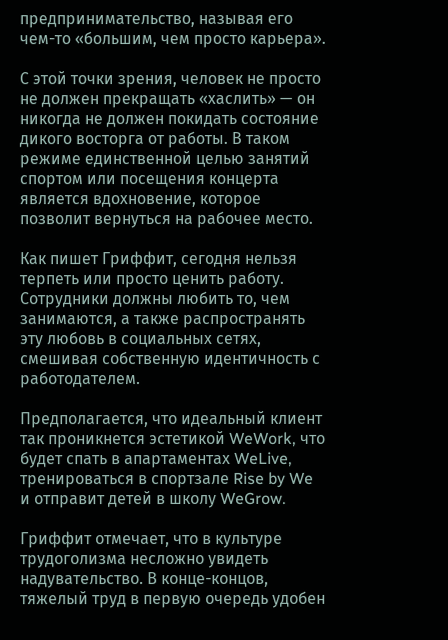предпринимательство, называя его чем-то «большим, чем просто карьера».

С этой точки зрения, человек не просто не должен прекращать «хаслить» — он никогда не должен покидать состояние дикого восторга от работы. В таком режиме единственной целью занятий спортом или посещения концерта является вдохновение, которое позволит вернуться на рабочее место.

Как пишет Гриффит, сегодня нельзя терпеть или просто ценить работу. Сотрудники должны любить то, чем занимаются, а также распространять эту любовь в социальных сетях, смешивая собственную идентичность с работодателем.

Предполагается, что идеальный клиент так проникнется эстетикой WeWork, что будет спать в апартаментах WeLive, тренироваться в спортзале Rise by We и отправит детей в школу WeGrow.

Гриффит отмечает, что в культуре трудоголизма несложно увидеть надувательство. В конце-концов, тяжелый труд в первую очередь удобен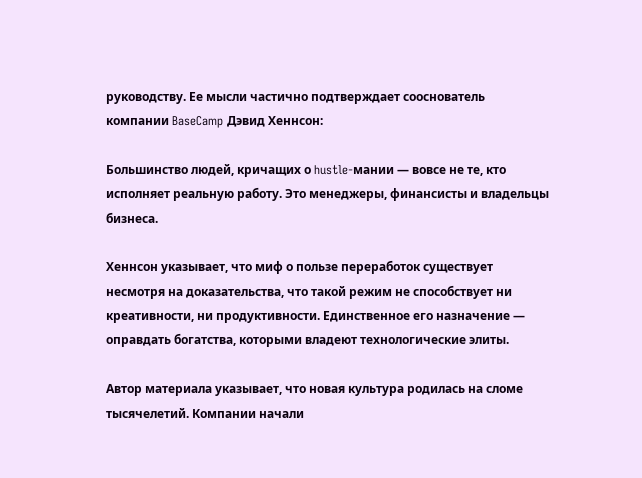руководству. Ее мысли частично подтверждает сооснователь компании BaseCamp Дэвид Хеннсон:

Большинство людей, кричащих о hustle-мании — вовсе не те, кто исполняет реальную работу. Это менеджеры, финансисты и владельцы бизнеса.

Хеннсон указывает, что миф о пользе переработок существует несмотря на доказательства, что такой режим не способствует ни креативности, ни продуктивности. Единственное его назначение — оправдать богатства, которыми владеют технологические элиты.

Автор материала указывает, что новая культура родилась на сломе тысячелетий. Компании начали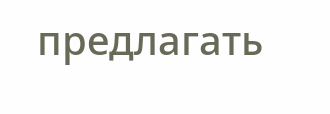предлагать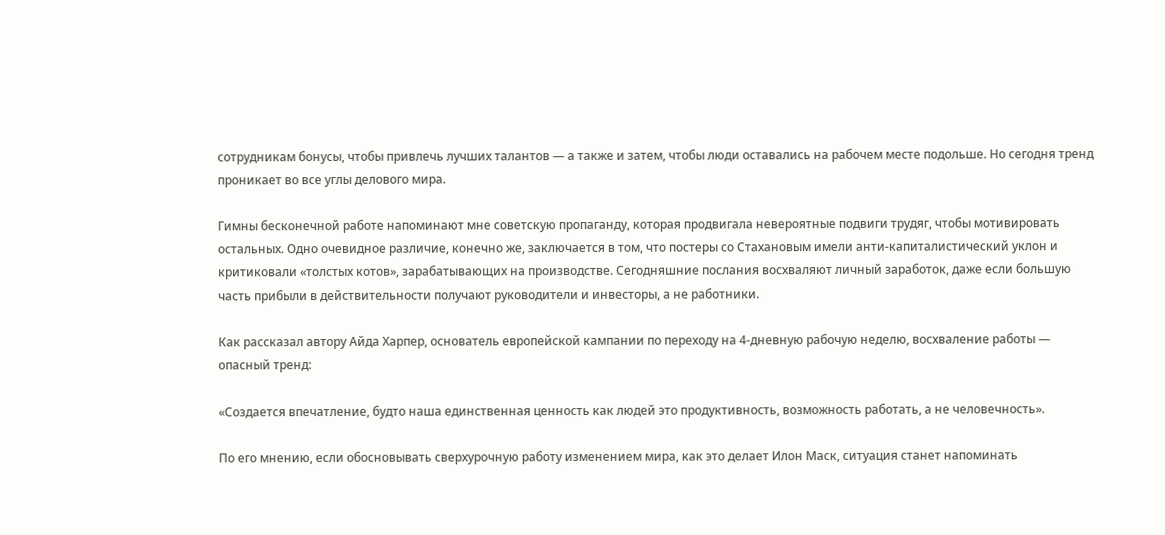сотрудникам бонусы, чтобы привлечь лучших талантов — а также и затем, чтобы люди оставались на рабочем месте подольше. Но сегодня тренд проникает во все углы делового мира.

Гимны бесконечной работе напоминают мне советскую пропаганду, которая продвигала невероятные подвиги трудяг, чтобы мотивировать остальных. Одно очевидное различие, конечно же, заключается в том, что постеры со Стахановым имели анти-капиталистический уклон и критиковали «толстых котов», зарабатывающих на производстве. Сегодняшние послания восхваляют личный заработок, даже если большую часть прибыли в действительности получают руководители и инвесторы, а не работники.

Как рассказал автору Айда Харпер, основатель европейской кампании по переходу на 4-дневную рабочую неделю, восхваление работы — опасный тренд:

«Создается впечатление, будто наша единственная ценность как людей это продуктивность, возможность работать, а не человечность».

По его мнению, если обосновывать сверхурочную работу изменением мира, как это делает Илон Маск, ситуация станет напоминать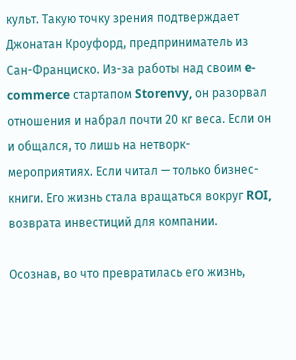культ. Такую точку зрения подтверждает Джонатан Кроуфорд, предприниматель из Сан-Франциско. Из-за работы над своим e-commerce стартапом Storenvy, он разорвал отношения и набрал почти 20 кг веса. Если он и общался, то лишь на нетворк-мероприятиях. Если читал — только бизнес-книги. Его жизнь стала вращаться вокруг ROI, возврата инвестиций для компании.

Осознав, во что превратилась его жизнь,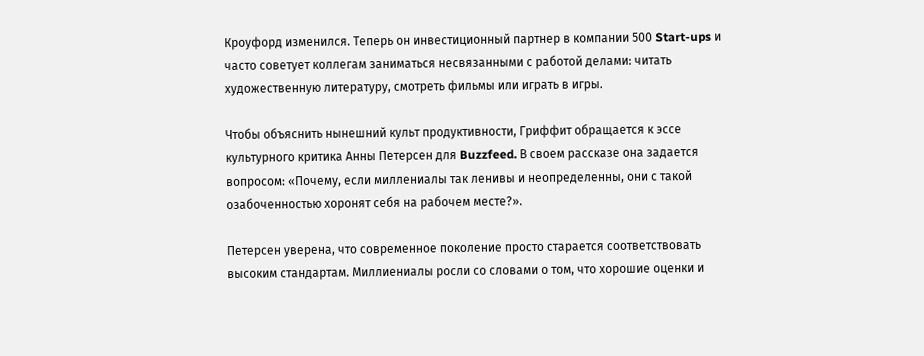Кроуфорд изменился. Теперь он инвестиционный партнер в компании 500 Start-ups и часто советует коллегам заниматься несвязанными с работой делами: читать художественную литературу, смотреть фильмы или играть в игры.

Чтобы объяснить нынешний культ продуктивности, Гриффит обращается к эссе культурного критика Анны Петерсен для Buzzfeed. В своем рассказе она задается вопросом: «Почему, если миллениалы так ленивы и неопределенны, они с такой озабоченностью хоронят себя на рабочем месте?».

Петерсен уверена, что современное поколение просто старается соответствовать высоким стандартам. Миллиениалы росли со словами о том, что хорошие оценки и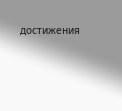достижения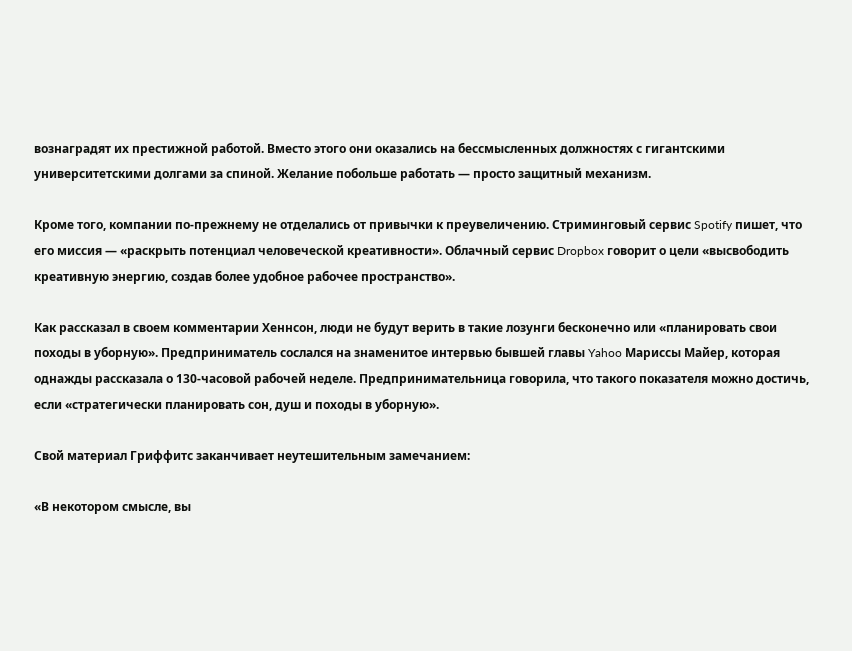вознаградят их престижной работой. Вместо этого они оказались на бессмысленных должностях с гигантскими университетскими долгами за спиной. Желание побольше работать — просто защитный механизм.

Кроме того, компании по-прежнему не отделались от привычки к преувеличению. Стриминговый сервис Spotify пишет, что его миссия — «раскрыть потенциал человеческой креативности». Облачный сервис Dropbox говорит о цели «высвободить креативную энергию, создав более удобное рабочее пространство».

Как рассказал в своем комментарии Хеннсон, люди не будут верить в такие лозунги бесконечно или «планировать свои походы в уборную». Предприниматель сослался на знаменитое интервью бывшей главы Yahoo Мариссы Майер, которая однажды рассказала о 130-часовой рабочей неделе. Предпринимательница говорила, что такого показателя можно достичь, если «стратегически планировать сон, душ и походы в уборную».

Свой материал Гриффитс заканчивает неутешительным замечанием:

«В некотором смысле, вы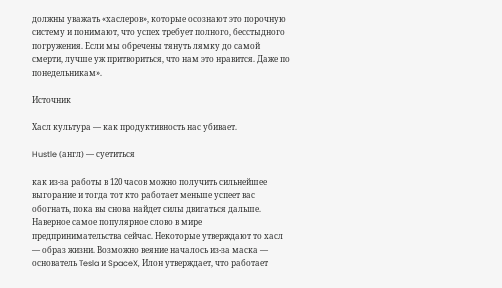должны уважать «хаслеров», которые осознают это порочную систему и понимают, что успех требует полного, бесстыдного погружения. Если мы обречены тянуть лямку до самой смерти, лучше уж притвориться, что нам это нравится. Даже по понедельникам».

Источник

Хасл культура — как продуктивность нас убивает.

Hustle (англ) — суетиться

как из-за работы в 120 часов можно получить сильнейшее выгорание и тогда тот кто работает меньше успеет вас обогнать, пока вы снова найдет силы двигаться дальше. Наверное самое популярное слово в мире предпринимательства сейчас. Некоторые утверждают то хасл — образ жизни. Возможно веяние началось из-за маска — основатель Tesla и SpaceX, Илон утверждает, что работает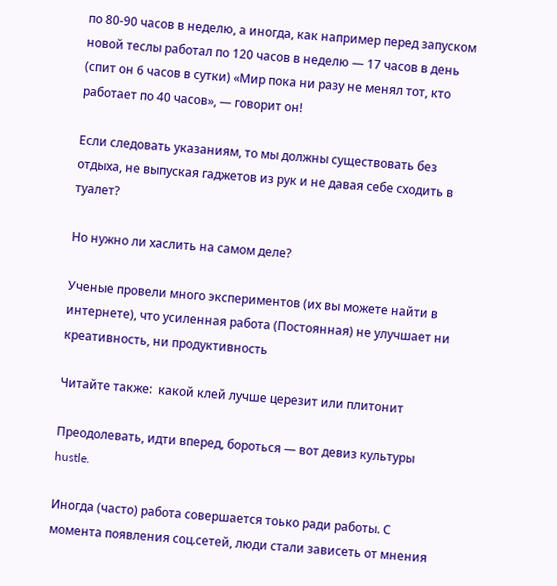по 80-90 часов в неделю, а иногда, как например перед запуском новой теслы работал по 120 часов в неделю — 17 часов в день (спит он 6 часов в сутки) «Мир пока ни разу не менял тот, кто работает по 40 часов», — говорит он!

Если следовать указаниям, то мы должны существовать без отдыха, не выпуская гаджетов из рук и не давая себе сходить в туалет?

Но нужно ли хаслить на самом деле?

Ученые провели много экспериментов (их вы можете найти в интернете), что усиленная работа (Постоянная) не улучшает ни креативность, ни продуктивность

Читайте также:  какой клей лучше церезит или плитонит

Преодолевать, идти вперед, бороться — вот девиз культуры hustle.

Иногда (часто) работа совершается тоько ради работы. С момента появления соц.сетей, люди стали зависеть от мнения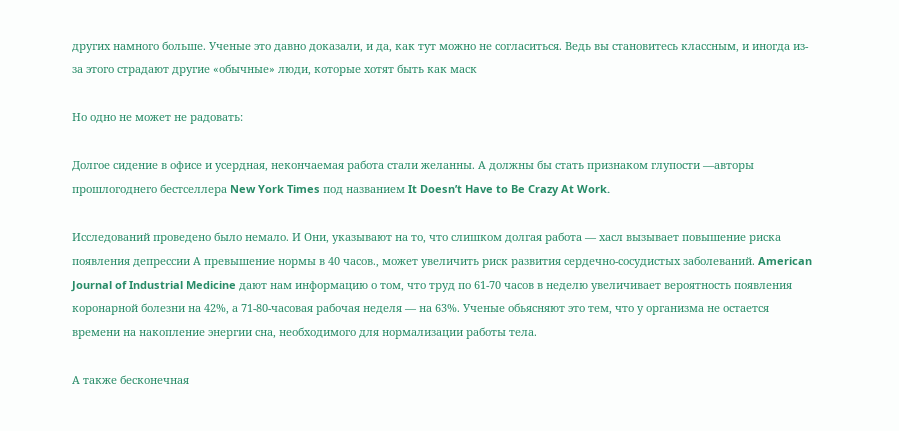других намного больше. Ученые это давно доказали, и да, как тут можно не согласиться. Ведь вы становитесь классным, и иногда из-за этого страдают другие «обычные» люди, которые хотят быть как маск

Но одно не может не радовать:

Долгое сидение в офисе и усердная, некончаемая работа стали желанны. А должны бы стать признаком глупости —авторы прошлогоднего бестселлера New York Times под названием It Doesn’t Have to Be Crazy At Work.

Исследований проведено было немало. И Они, указывают на то, что слишком долгая работа — хасл вызывает повышение риска появления депрессии А превышение нормы в 40 часов., может увеличить риск развития сердечно-сосудистых заболеваний. American Journal of Industrial Medicine дают нам информацию о том, что труд по 61-70 часов в неделю увеличивает вероятность появления коронарной болезни на 42%, а 71-80-часовая рабочая неделя — на 63%. Ученые обьясняют это тем, что у организма не остается времени на накопление энергии сна, необходимого для нормализации работы тела.

А также бесконечная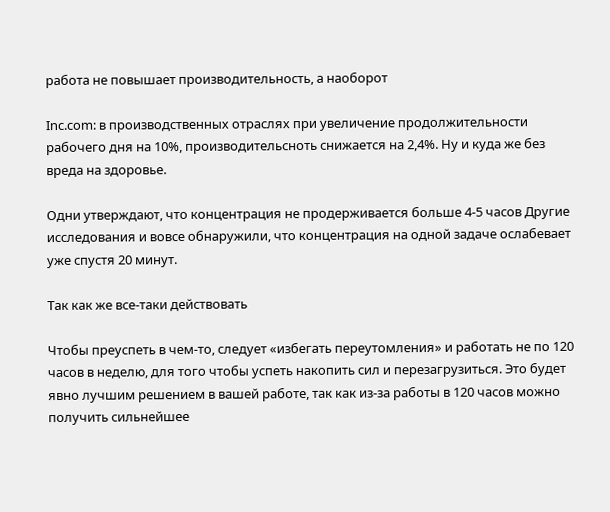работа не повышает производительность, а наоборот

Inc.com: в производственных отраслях при увеличение продолжительности рабочего дня на 10%, производительсноть снижается на 2,4%. Ну и куда же без вреда на здоровье.

Одни утверждают, что концентрация не продерживается больше 4-5 часов Другие исследования и вовсе обнаружили, что концентрация на одной задаче ослабевает уже спустя 20 минут.

Так как же все-таки действовать

Чтобы преуспеть в чем-то, следует «избегать переутомления» и работать не по 120 часов в неделю, для того чтобы успеть накопить сил и перезагрузиться. Это будет явно лучшим решением в вашей работе, так как из-за работы в 120 часов можно получить сильнейшее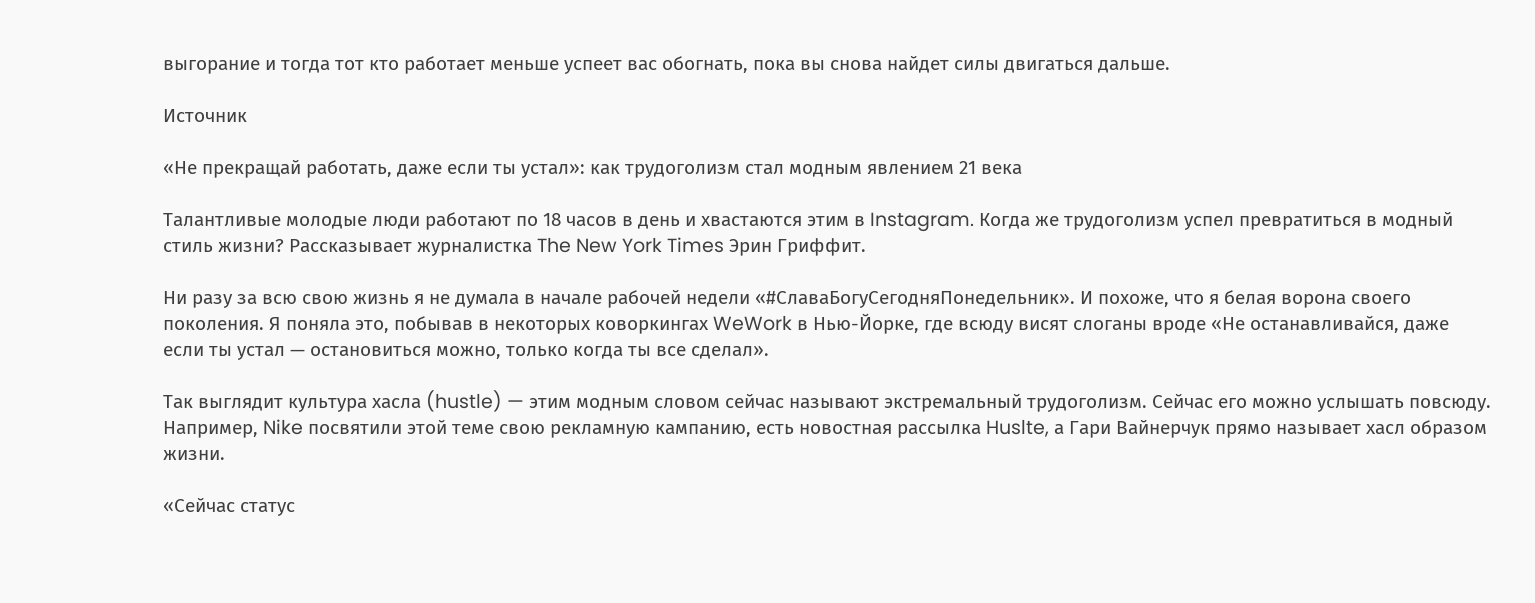выгорание и тогда тот кто работает меньше успеет вас обогнать, пока вы снова найдет силы двигаться дальше.

Источник

«Не прекращай работать, даже если ты устал»: как трудоголизм стал модным явлением 21 века

Талантливые молодые люди работают по 18 часов в день и хвастаются этим в Instagram. Когда же трудоголизм успел превратиться в модный стиль жизни? Рассказывает журналистка The New York Times Эрин Гриффит.

Ни разу за всю свою жизнь я не думала в начале рабочей недели «#СлаваБогуСегодняПонедельник». И похоже, что я белая ворона своего поколения. Я поняла это, побывав в некоторых коворкингах WeWork в Нью-Йорке, где всюду висят слоганы вроде «Не останавливайся, даже если ты устал — остановиться можно, только когда ты все сделал».

Так выглядит культура хасла (hustle) — этим модным словом сейчас называют экстремальный трудоголизм. Сейчас его можно услышать повсюду. Например, Nike посвятили этой теме свою рекламную кампанию, есть новостная рассылка Huslte, а Гари Вайнерчук прямо называет хасл образом жизни.

«Сейчас статус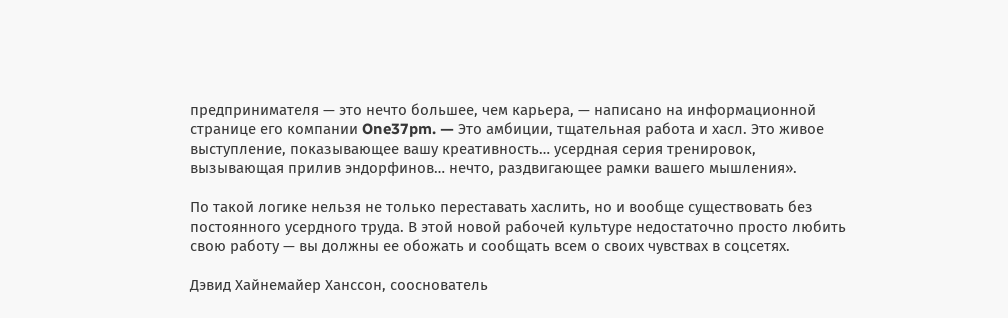предпринимателя — это нечто большее, чем карьера, — написано на информационной странице его компании One37pm. — Это амбиции, тщательная работа и хасл. Это живое выступление, показывающее вашу креативность… усердная серия тренировок, вызывающая прилив эндорфинов… нечто, раздвигающее рамки вашего мышления».

По такой логике нельзя не только переставать хаслить, но и вообще существовать без постоянного усердного труда. В этой новой рабочей культуре недостаточно просто любить свою работу — вы должны ее обожать и сообщать всем о своих чувствах в соцсетях.

Дэвид Хайнемайер Ханссон, сооснователь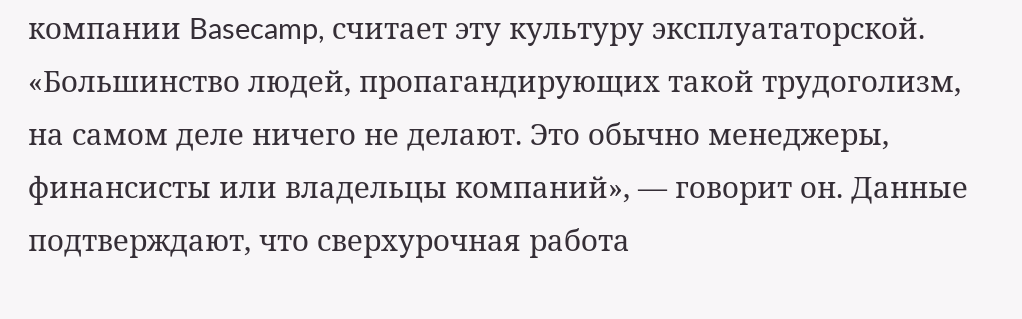компании Basecamp, считает эту культуру эксплуататорской. «Большинство людей, пропагандирующих такой трудоголизм, на самом деле ничего не делают. Это обычно менеджеры, финансисты или владельцы компаний», — говорит он. Данные подтверждают, что сверхурочная работа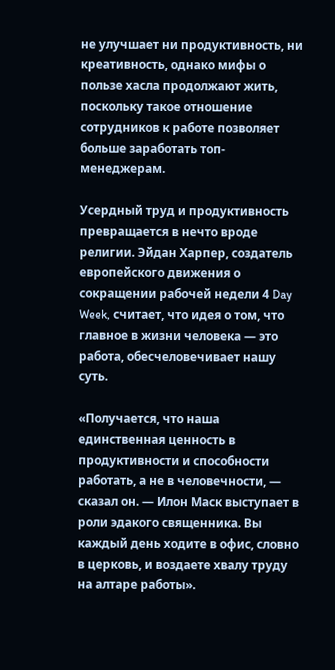не улучшает ни продуктивность, ни креативность, однако мифы о пользе хасла продолжают жить, поскольку такое отношение сотрудников к работе позволяет больше заработать топ-менеджерам.

Усердный труд и продуктивность превращается в нечто вроде религии. Эйдан Харпер, создатель европейского движения о сокращении рабочей недели 4 Day Week, считает, что идея о том, что главное в жизни человека — это работа, обесчеловечивает нашу суть.

«Получается, что наша единственная ценность в продуктивности и способности работать, а не в человечности, — сказал он. — Илон Маск выступает в роли эдакого священника. Вы каждый день ходите в офис, словно в церковь, и воздаете хвалу труду на алтаре работы».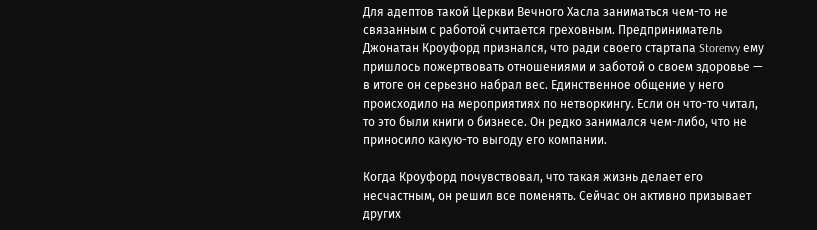Для адептов такой Церкви Вечного Хасла заниматься чем-то не связанным с работой считается греховным. Предприниматель Джонатан Кроуфорд признался, что ради своего стартапа Storenvy ему пришлось пожертвовать отношениями и заботой о своем здоровье — в итоге он серьезно набрал вес. Единственное общение у него происходило на мероприятиях по нетворкингу. Если он что-то читал, то это были книги о бизнесе. Он редко занимался чем-либо, что не приносило какую-то выгоду его компании.

Когда Кроуфорд почувствовал, что такая жизнь делает его несчастным, он решил все поменять. Сейчас он активно призывает других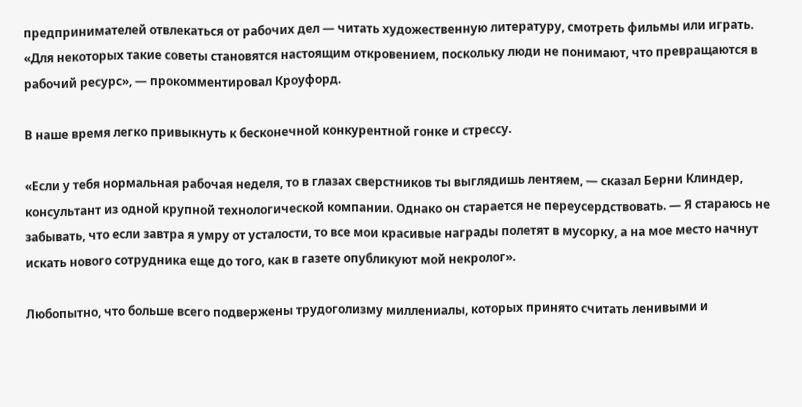предпринимателей отвлекаться от рабочих дел — читать художественную литературу, смотреть фильмы или играть. «Для некоторых такие советы становятся настоящим откровением, поскольку люди не понимают, что превращаются в рабочий ресурс», — прокомментировал Кроуфорд.

В наше время легко привыкнуть к бесконечной конкурентной гонке и стрессу.

«Если у тебя нормальная рабочая неделя, то в глазах сверстников ты выглядишь лентяем, — сказал Берни Клиндер, консультант из одной крупной технологической компании. Однако он старается не переусердствовать. — Я стараюсь не забывать, что если завтра я умру от усталости, то все мои красивые награды полетят в мусорку, а на мое место начнут искать нового сотрудника еще до того, как в газете опубликуют мой некролог».

Любопытно, что больше всего подвержены трудоголизму миллениалы, которых принято считать ленивыми и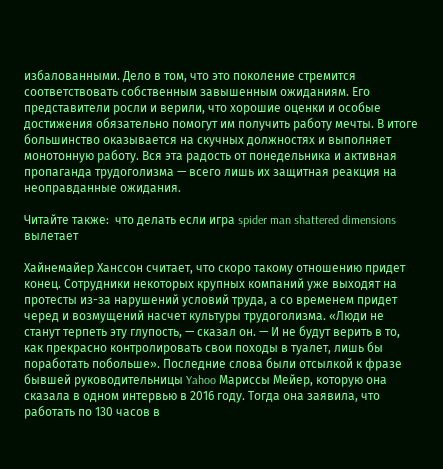избалованными. Дело в том, что это поколение стремится соответствовать собственным завышенным ожиданиям. Его представители росли и верили, что хорошие оценки и особые достижения обязательно помогут им получить работу мечты. В итоге большинство оказывается на скучных должностях и выполняет монотонную работу. Вся эта радость от понедельника и активная пропаганда трудоголизма — всего лишь их защитная реакция на неоправданные ожидания.

Читайте также:  что делать если игра spider man shattered dimensions вылетает

Хайнемайер Ханссон считает, что скоро такому отношению придет конец. Сотрудники некоторых крупных компаний уже выходят на протесты из-за нарушений условий труда, а со временем придет черед и возмущений насчет культуры трудоголизма. «Люди не станут терпеть эту глупость, — сказал он. — И не будут верить в то, как прекрасно контролировать свои походы в туалет, лишь бы поработать побольше». Последние слова были отсылкой к фразе бывшей руководительницы Yahoo Мариссы Мейер, которую она сказала в одном интервью в 2016 году. Тогда она заявила, что работать по 130 часов в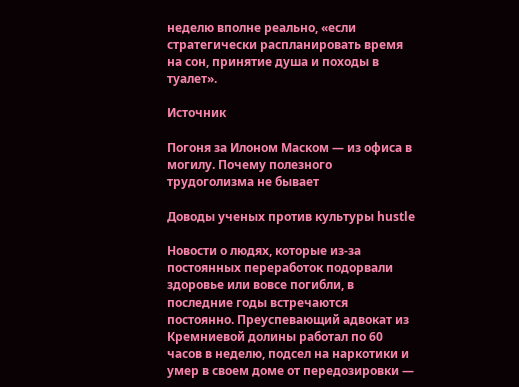неделю вполне реально, «если стратегически распланировать время на сон, принятие душа и походы в туалет».

Источник

Погоня за Илоном Маском — из офиса в могилу. Почему полезного трудоголизма не бывает

Доводы ученых против культуры hustle

Новости о людях, которые из-за постоянных переработок подорвали здоровье или вовсе погибли, в последние годы встречаются постоянно. Преуспевающий адвокат из Кремниевой долины работал по 60 часов в неделю, подсел на наркотики и умер в своем доме от передозировки —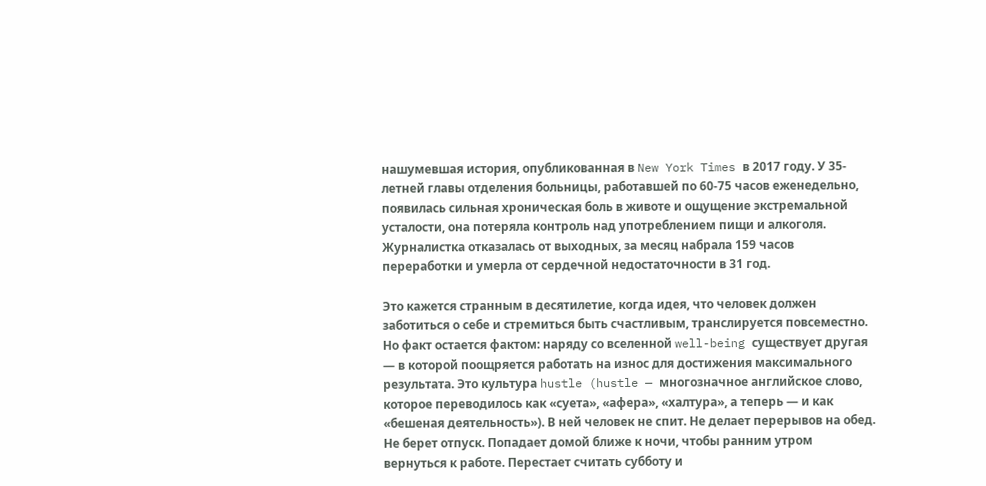нашумевшая история, опубликованная в New York Times в 2017 году. У 35-летней главы отделения больницы, работавшей по 60-75 часов еженедельно, появилась сильная хроническая боль в животе и ощущение экстремальной усталости, она потеряла контроль над употреблением пищи и алкоголя. Журналистка отказалась от выходных, за месяц набрала 159 часов переработки и умерла от сердечной недостаточности в 31 год.

Это кажется странным в десятилетие, когда идея, что человек должен заботиться о себе и стремиться быть счастливым, транслируется повсеместно. Но факт остается фактом: наряду со вселенной well-being существует другая — в которой поощряется работать на износ для достижения максимального результата. Это культура hustle (hustle — многозначное английское слово, которое переводилось как «суета», «афера», «халтура», а теперь — и как «бешеная деятельность»). В ней человек не спит. Не делает перерывов на обед. Не берет отпуск. Попадает домой ближе к ночи, чтобы ранним утром вернуться к работе. Перестает считать субботу и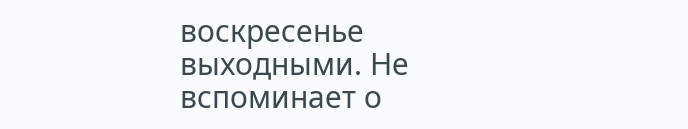воскресенье выходными. Не вспоминает о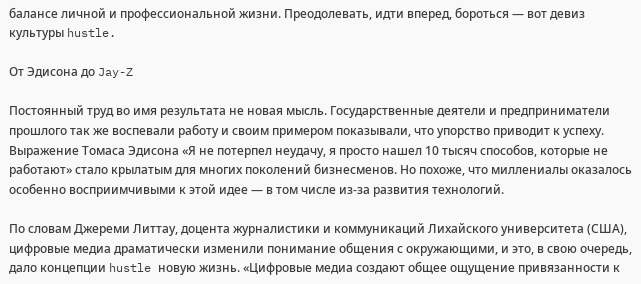балансе личной и профессиональной жизни. Преодолевать, идти вперед, бороться — вот девиз культуры hustle.

От Эдисона до Jay-Z

Постоянный труд во имя результата не новая мысль. Государственные деятели и предприниматели прошлого так же воспевали работу и своим примером показывали, что упорство приводит к успеху. Выражение Томаса Эдисона «Я не потерпел неудачу, я просто нашел 10 тысяч способов, которые не работают» стало крылатым для многих поколений бизнесменов. Но похоже, что миллениалы оказалось особенно восприимчивыми к этой идее — в том числе из-за развития технологий.

По словам Джереми Литтау, доцента журналистики и коммуникаций Лихайского университета (США), цифровые медиа драматически изменили понимание общения с окружающими, и это, в свою очередь, дало концепции hustle новую жизнь. «Цифровые медиа создают общее ощущение привязанности к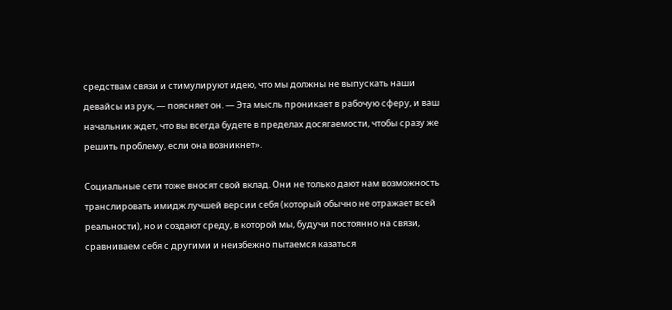средствам связи и стимулируют идею, что мы должны не выпускать наши девайсы из рук, — поясняет он. — Эта мысль проникает в рабочую сферу, и ваш начальник ждет, что вы всегда будете в пределах досягаемости, чтобы сразу же решить проблему, если она возникнет».

Социальные сети тоже вносят свой вклад. Они не только дают нам возможность транслировать имидж лучшей версии себя (который обычно не отражает всей реальности), но и создают среду, в которой мы, будучи постоянно на связи, сравниваем себя с другими и неизбежно пытаемся казаться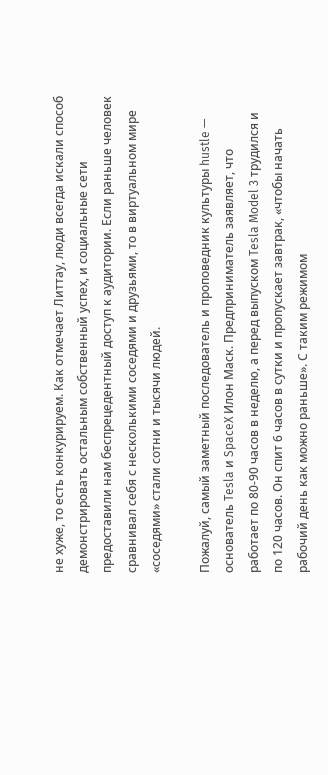не хуже, то есть конкурируем. Как отмечает Литтау, люди всегда искали способ демонстрировать остальным собственный успех, и социальные сети предоставили нам беспрецедентный доступ к аудитории. Если раньше человек сравнивал себя с несколькими соседями и друзьями, то в виртуальном мире «соседями» стали сотни и тысячи людей.

Пожалуй, самый заметный последователь и проповедник культуры hustle — основатель Tesla и SpaceX Илон Маск. Предприниматель заявляет, что работает по 80-90 часов в неделю, а перед выпуском Tesla Model 3 трудился и по 120 часов. Он спит 6 часов в сутки и пропускает завтрак, «чтобы начать рабочий день как можно раньше». С таким режимом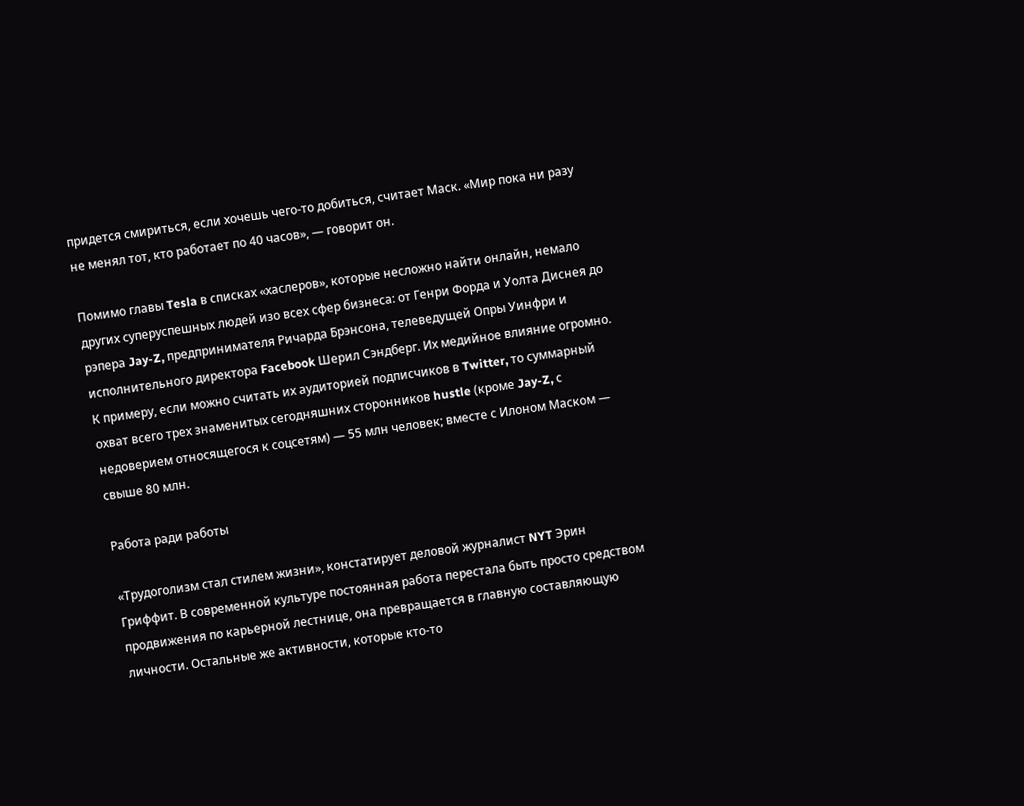придется смириться, если хочешь чего-то добиться, считает Маск. «Мир пока ни разу не менял тот, кто работает по 40 часов», — говорит он.

Помимо главы Tesla в списках «хаслеров», которые несложно найти онлайн, немало других суперуспешных людей изо всех сфер бизнеса: от Генри Форда и Уолта Диснея до рэпера Jay-Z, предпринимателя Ричарда Брэнсона, телеведущей Опры Уинфри и исполнительного директора Facebook Шерил Сэндберг. Их медийное влияние огромно. К примеру, если можно считать их аудиторией подписчиков в Twitter, то суммарный охват всего трех знаменитых сегодняшних сторонников hustle (кроме Jay-Z, с недоверием относящегося к соцсетям) — 55 млн человек; вместе с Илоном Маском — свыше 80 млн.

Работа ради работы

«Трудоголизм стал стилем жизни», констатирует деловой журналист NYT Эрин Гриффит. В современной культуре постоянная работа перестала быть просто средством продвижения по карьерной лестнице, она превращается в главную составляющую личности. Остальные же активности, которые кто-то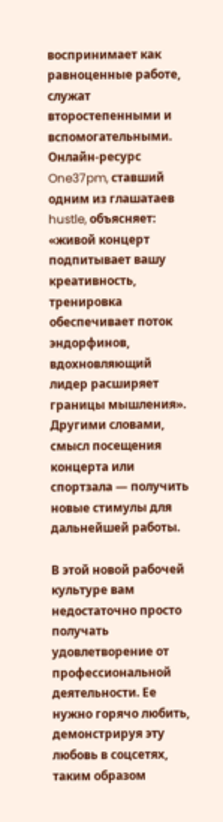воспринимает как равноценные работе, служат второстепенными и вспомогательными. Онлайн-ресурс One37pm, ставший одним из глашатаев hustle, объясняет: «живой концерт подпитывает вашу креативность, тренировка обеспечивает поток эндорфинов, вдохновляющий лидер расширяет границы мышления». Другими словами, смысл посещения концерта или спортзала — получить новые стимулы для дальнейшей работы.

В этой новой рабочей культуре вам недостаточно просто получать удовлетворение от профессиональной деятельности. Ее нужно горячо любить, демонстрируя эту любовь в соцсетях, таким образом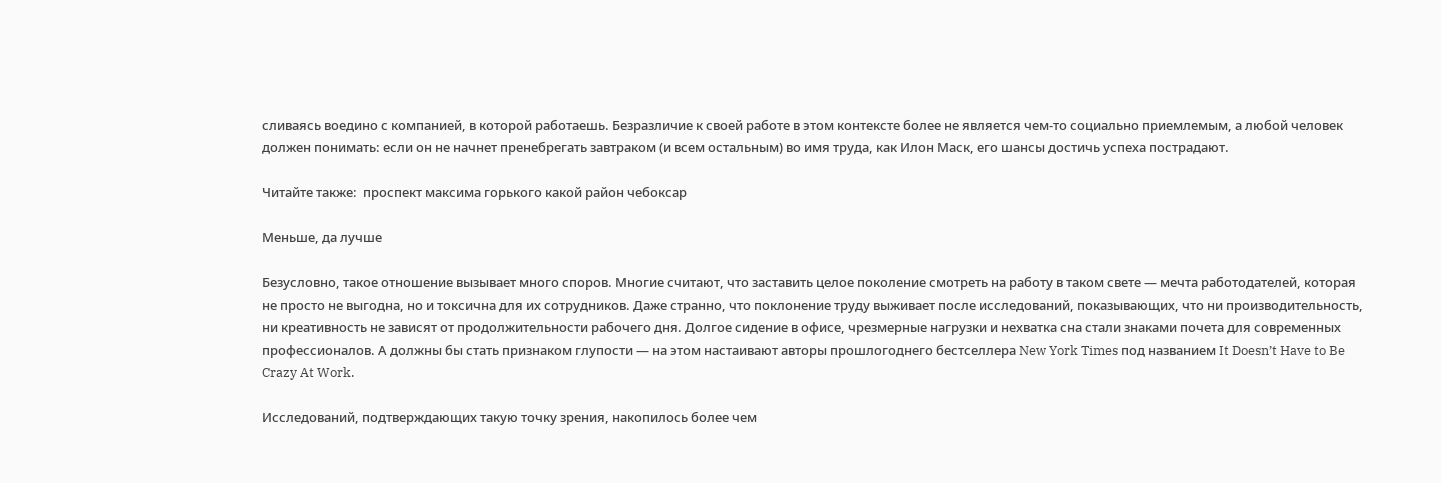сливаясь воедино с компанией, в которой работаешь. Безразличие к своей работе в этом контексте более не является чем-то социально приемлемым, а любой человек должен понимать: если он не начнет пренебрегать завтраком (и всем остальным) во имя труда, как Илон Маск, его шансы достичь успеха пострадают.

Читайте также:  проспект максима горького какой район чебоксар

Меньше, да лучше

Безусловно, такое отношение вызывает много споров. Многие считают, что заставить целое поколение смотреть на работу в таком свете — мечта работодателей, которая не просто не выгодна, но и токсична для их сотрудников. Даже странно, что поклонение труду выживает после исследований, показывающих, что ни производительность, ни креативность не зависят от продолжительности рабочего дня. Долгое сидение в офисе, чрезмерные нагрузки и нехватка сна стали знаками почета для современных профессионалов. А должны бы стать признаком глупости — на этом настаивают авторы прошлогоднего бестселлера New York Times под названием It Doesn’t Have to Be Crazy At Work.

Исследований, подтверждающих такую точку зрения, накопилось более чем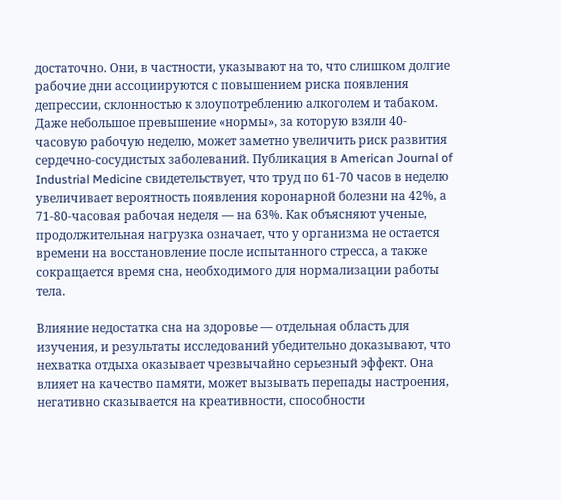достаточно. Они, в частности, указывают на то, что слишком долгие рабочие дни ассоциируются с повышением риска появления депрессии, склонностью к злоупотреблению алкоголем и табаком. Даже небольшое превышение «нормы», за которую взяли 40-часовую рабочую неделю, может заметно увеличить риск развития сердечно-сосудистых заболеваний. Публикация в American Journal of Industrial Medicine свидетельствует, что труд по 61-70 часов в неделю увеличивает вероятность появления коронарной болезни на 42%, а 71-80-часовая рабочая неделя — на 63%. Как объясняют ученые, продолжительная нагрузка означает, что у организма не остается времени на восстановление после испытанного стресса, а также сокращается время сна, необходимого для нормализации работы тела.

Влияние недостатка сна на здоровье — отдельная область для изучения, и результаты исследований убедительно доказывают, что нехватка отдыха оказывает чрезвычайно серьезный эффект. Она влияет на качество памяти, может вызывать перепады настроения, негативно сказывается на креативности, способности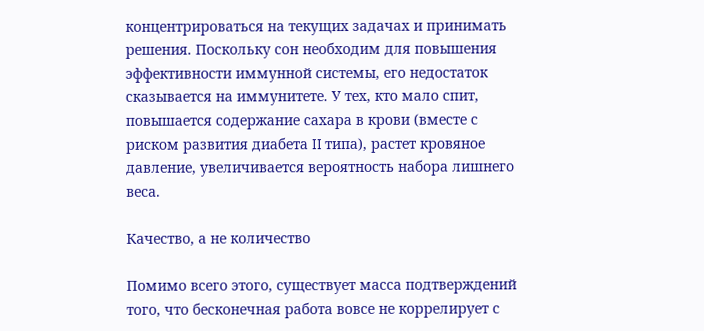концентрироваться на текущих задачах и принимать решения. Поскольку сон необходим для повышения эффективности иммунной системы, его недостаток сказывается на иммунитете. У тех, кто мало спит, повышается содержание сахара в крови (вместе с риском развития диабета II типа), растет кровяное давление, увеличивается вероятность набора лишнего веса.

Качество, а не количество

Помимо всего этого, существует масса подтверждений того, что бесконечная работа вовсе не коррелирует с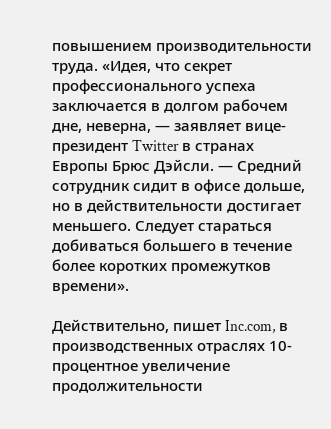повышением производительности труда. «Идея, что секрет профессионального успеха заключается в долгом рабочем дне, неверна, — заявляет вице-президент Twitter в странах Европы Брюс Дэйсли. — Средний сотрудник сидит в офисе дольше, но в действительности достигает меньшего. Следует стараться добиваться большего в течение более коротких промежутков времени».

Действительно, пишет Inc.com, в производственных отраслях 10-процентное увеличение продолжительности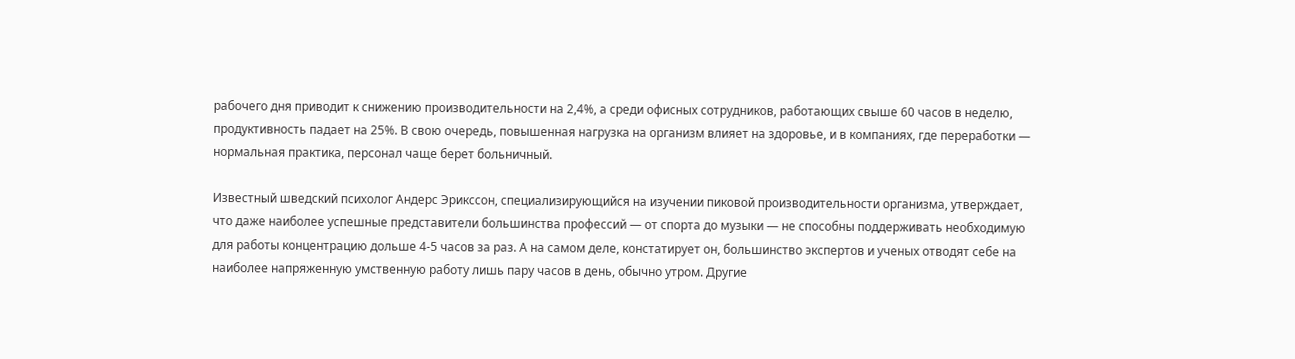рабочего дня приводит к снижению производительности на 2,4%, а среди офисных сотрудников, работающих свыше 60 часов в неделю, продуктивность падает на 25%. В свою очередь, повышенная нагрузка на организм влияет на здоровье, и в компаниях, где переработки — нормальная практика, персонал чаще берет больничный.

Известный шведский психолог Андерс Эрикссон, специализирующийся на изучении пиковой производительности организма, утверждает, что даже наиболее успешные представители большинства профессий — от спорта до музыки — не способны поддерживать необходимую для работы концентрацию дольше 4-5 часов за раз. А на самом деле, констатирует он, большинство экспертов и ученых отводят себе на наиболее напряженную умственную работу лишь пару часов в день, обычно утром. Другие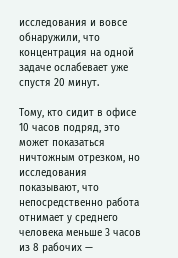исследования и вовсе обнаружили, что концентрация на одной задаче ослабевает уже спустя 20 минут.

Тому, кто сидит в офисе 10 часов подряд, это может показаться ничтожным отрезком, но исследования показывают, что непосредственно работа отнимает у среднего человека меньше 3 часов из 8 рабочих —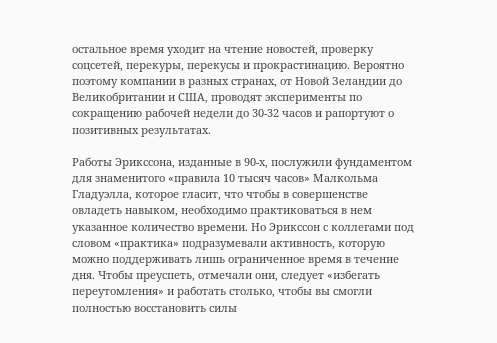остальное время уходит на чтение новостей, проверку соцсетей, перекуры, перекусы и прокрастинацию. Вероятно поэтому компании в разных странах, от Новой Зеландии до Великобритании и США, проводят эксперименты по сокращению рабочей недели до 30-32 часов и рапортуют о позитивных результатах.

Работы Эрикссона, изданные в 90-х, послужили фундаментом для знаменитого «правила 10 тысяч часов» Малкольма Гладуэлла, которое гласит, что чтобы в совершенстве овладеть навыком, необходимо практиковаться в нем указанное количество времени. Но Эрикссон с коллегами под словом «практика» подразумевали активность, которую можно поддерживать лишь ограниченное время в течение дня. Чтобы преуспеть, отмечали они, следует «избегать переутомления» и работать столько, чтобы вы смогли полностью восстановить силы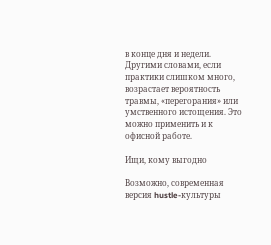в конце дня и недели. Другими словами, если практики слишком много, возрастает вероятность травмы, «перегорания» или умственного истощения. Это можно применить и к офисной работе.

Ищи, кому выгодно

Возможно, современная версия hustle-культуры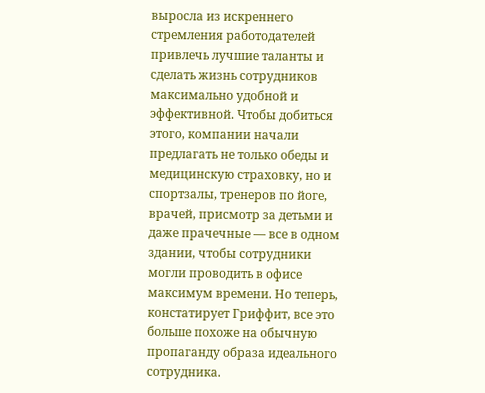выросла из искреннего стремления работодателей привлечь лучшие таланты и сделать жизнь сотрудников максимально удобной и эффективной. Чтобы добиться этого, компании начали предлагать не только обеды и медицинскую страховку, но и спортзалы, тренеров по йоге, врачей, присмотр за детьми и даже прачечные — все в одном здании, чтобы сотрудники могли проводить в офисе максимум времени. Но теперь, констатирует Гриффит, все это больше похоже на обычную пропаганду образа идеального сотрудника.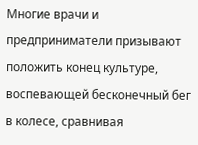Многие врачи и предприниматели призывают положить конец культуре, воспевающей бесконечный бег в колесе, сравнивая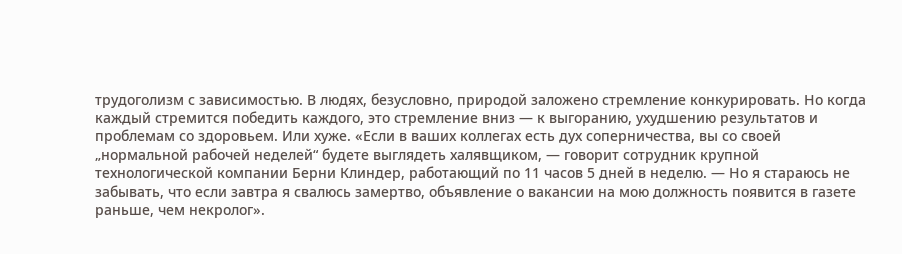трудоголизм с зависимостью. В людях, безусловно, природой заложено стремление конкурировать. Но когда каждый стремится победить каждого, это стремление вниз — к выгоранию, ухудшению результатов и проблемам со здоровьем. Или хуже. «Если в ваших коллегах есть дух соперничества, вы со своей „нормальной рабочей неделей“ будете выглядеть халявщиком, — говорит сотрудник крупной технологической компании Берни Клиндер, работающий по 11 часов 5 дней в неделю. — Но я стараюсь не забывать, что если завтра я свалюсь замертво, объявление о вакансии на мою должность появится в газете раньше, чем некролог».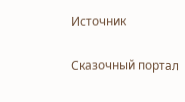Источник

Сказочный портал